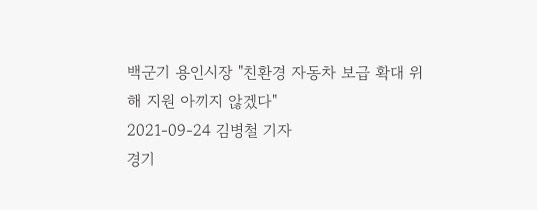백군기 용인시장 "친환경 자동차 보급 확대 위해 지원 아끼지 않겠다"
2021-09-24 김병철 기자
경기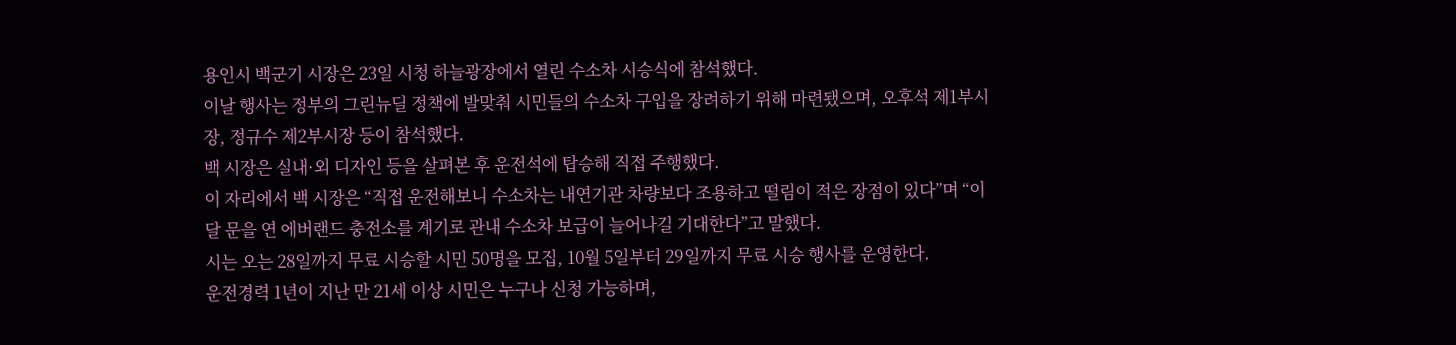용인시 백군기 시장은 23일 시청 하늘광장에서 열린 수소차 시승식에 참석했다.
이날 행사는 정부의 그린뉴딜 정책에 발맞춰 시민들의 수소차 구입을 장려하기 위해 마련됐으며, 오후석 제1부시장, 정규수 제2부시장 등이 참석했다.
백 시장은 실내·외 디자인 등을 살펴본 후 운전석에 탑승해 직접 주행했다.
이 자리에서 백 시장은 “직접 운전해보니 수소차는 내연기관 차량보다 조용하고 떨림이 적은 장점이 있다”며 “이달 문을 연 에버랜드 충전소를 계기로 관내 수소차 보급이 늘어나길 기대한다”고 말했다.
시는 오는 28일까지 무료 시승할 시민 50명을 모집, 10월 5일부터 29일까지 무료 시승 행사를 운영한다.
운전경력 1년이 지난 만 21세 이상 시민은 누구나 신청 가능하며,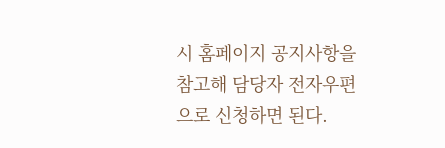시 홈페이지 공지사항을 참고해 담당자 전자우편으로 신청하면 된다.